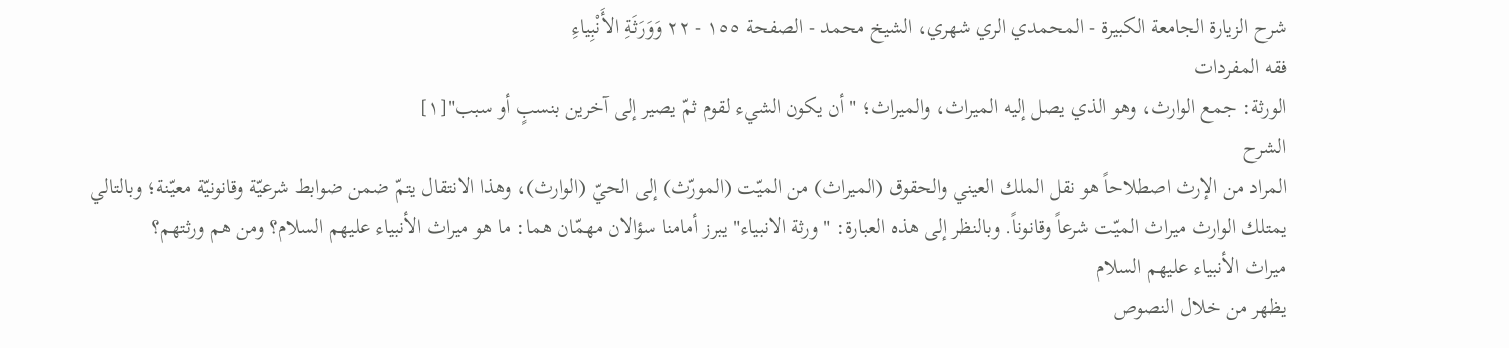شرح الزیارة الجامعة الکبیرة - المحمدي الري شهري، الشيخ محمد - الصفحة ١٥٥ - ٢٢ وَوَرَثَةِ الأَنْبِياءِ
فقه المفردات
الورثة: جمع الوارث، وهو الذي يصل إليه الميراث، والميراث؛ "أن يكون الشيء لقوم ثمّ يصير إلى آخرين بنسبٍ أو سبب"[١]
الشرح
المراد من الإرث اصطلاحاً هو نقل الملك العيني والحقوق (الميراث) من الميّت (المورّث) إلى الحيّ (الوارث)، وهذا الانتقال يتمّ ضمن ضوابط شرعيّة وقانونيّة معيّنة؛ وبالتالي يمتلك الوارث ميراث الميّت شرعاً وقانوناً. وبالنظر إلی هذه العبارة: "ورثة الانبياء" يبرز أمامنا سؤالان مهمّان هما: ما هو ميراث الأنبياء علیهم السلام؟ ومن هم ورثتهم؟
ميراث الأنبياء علیهم السلام
يظهر من خلال النصوص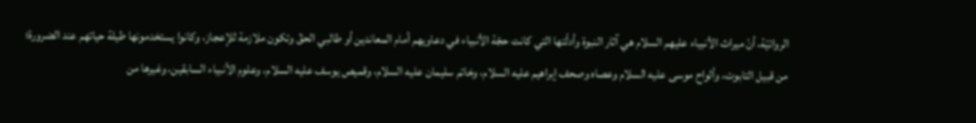الروائيّة، أنّ ميراث الأنبياء علیهم السلام هي آثار النبوة وأدلّتها التي كانت حجّة الأنبياء في دعاويهم أمام المعاندين أو طالبي الحقّ وتكون ملازمة للإعجاز، وكانوا يستخدمونها طيلة حياتهم عند الضرورة؛ من قبيل التابوت، وألواح موسى علیه السلام وعصاه وصحف إبراهيم علیه السلام، وخاتم سليمان علیه السلام، وقميص يوسف علیه السلام، وعلوم الأنبياء السابقين، وغيرها من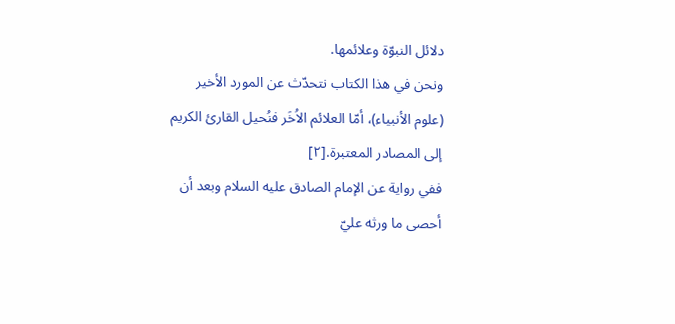دلائل النبوّة وعلائمها.
ونحن في هذا الكتاب نتحدّث عن المورد الأخير (علوم الأنبياء)، أمّا العلائم الاُخَر فنُحيل القارئ الكريم إلى المصادر المعتبرة.[٢]
ففي رواية عن الإمام الصادق علیه السلام وبعد أن أحصی ما ورثه عليّ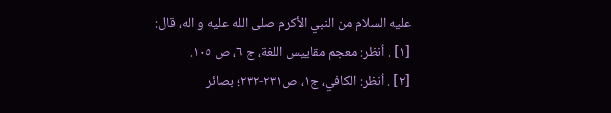علیه السلام من النبي الأكرم صلی الله علیه و اله، قال:
[١] . اُنظر: معجم مقاييس اللغة، ج ٦، ص ١٠٥.
[٢] . اُنظر: الكافي، ج١، ص٢٣١-٢٣٢؛ بصائر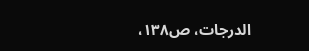الدرجات، ص١٣٨،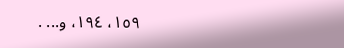١٥٩، ١٩٤، و... .